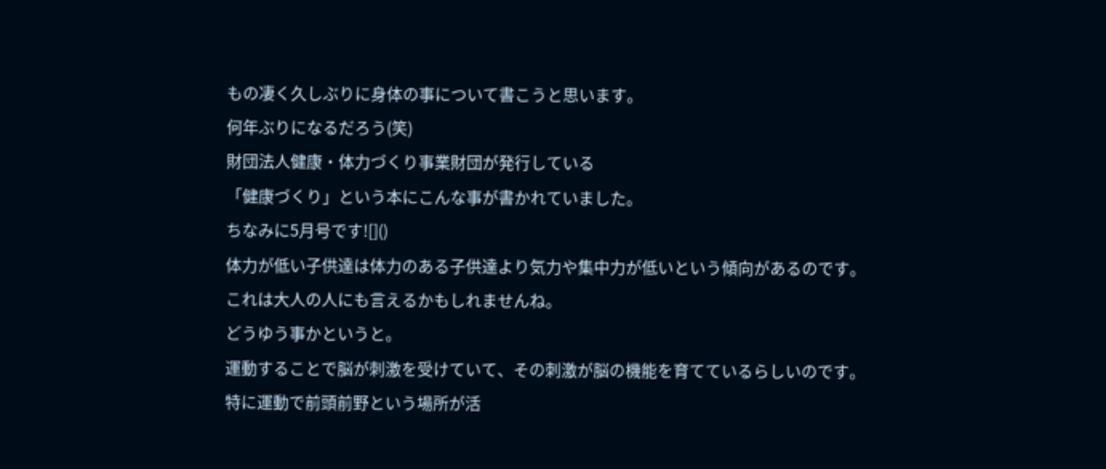もの凄く久しぶりに身体の事について書こうと思います。
何年ぶりになるだろう(笑)
財団法人健康・体力づくり事業財団が発行している
「健康づくり」という本にこんな事が書かれていました。
ちなみに5月号です![]()
体力が低い子供達は体力のある子供達より気力や集中力が低いという傾向があるのです。
これは大人の人にも言えるかもしれませんね。
どうゆう事かというと。
運動することで脳が刺激を受けていて、その刺激が脳の機能を育てているらしいのです。
特に運動で前頭前野という場所が活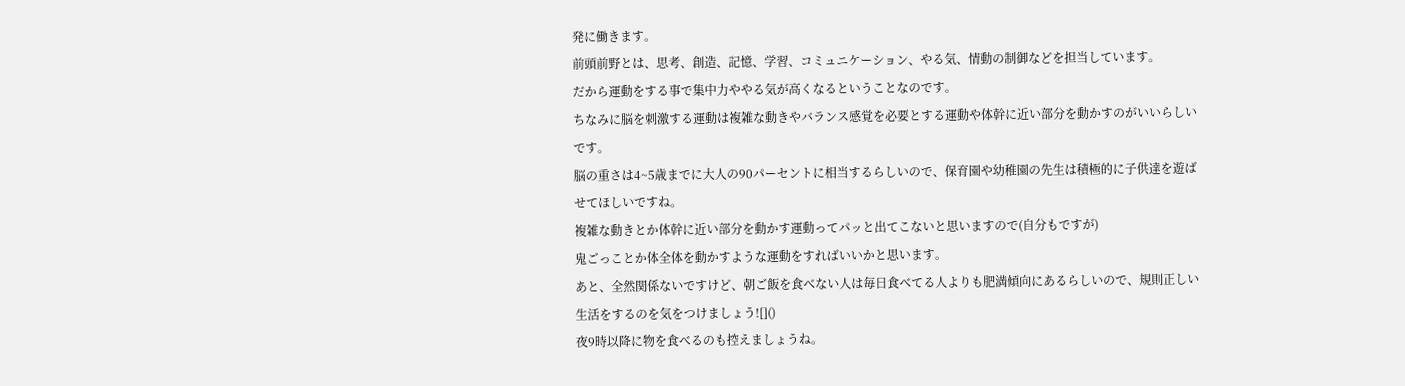発に働きます。
前頭前野とは、思考、創造、記憶、学習、コミュニケーション、やる気、情動の制御などを担当しています。
だから運動をする事で集中力ややる気が高くなるということなのです。
ちなみに脳を刺激する運動は複雑な動きやバランス感覚を必要とする運動や体幹に近い部分を動かすのがいいらしいです。
脳の重さは4~5歳までに大人の90パーセントに相当するらしいので、保育園や幼稚園の先生は積極的に子供達を遊ばせてほしいですね。
複雑な動きとか体幹に近い部分を動かす運動ってパッと出てこないと思いますので(自分もですが)
鬼ごっことか体全体を動かすような運動をすればいいかと思います。
あと、全然関係ないですけど、朝ご飯を食べない人は毎日食べてる人よりも肥満傾向にあるらしいので、規則正しい生活をするのを気をつけましょう![]()
夜9時以降に物を食べるのも控えましょうね。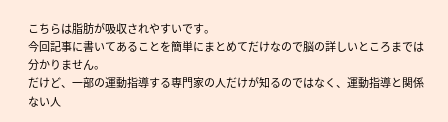こちらは脂肪が吸収されやすいです。
今回記事に書いてあることを簡単にまとめてだけなので脳の詳しいところまでは分かりません。
だけど、一部の運動指導する専門家の人だけが知るのではなく、運動指導と関係ない人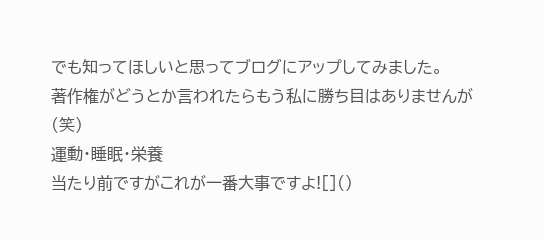でも知ってほしいと思ってブログにアップしてみました。
著作権がどうとか言われたらもう私に勝ち目はありませんが(笑)
運動・睡眠・栄養
当たり前ですがこれが一番大事ですよ![]()